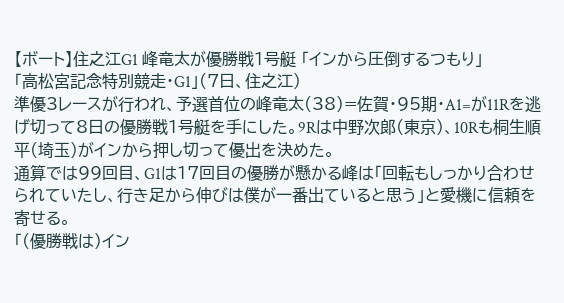【ボート】住之江G1 峰竜太が優勝戦1号艇 「インから圧倒するつもり」
「高松宮記念特別競走・G1」(7日、住之江)
準優3レースが行われ、予選首位の峰竜太(38)=佐賀・95期・A1=が11Rを逃げ切って8日の優勝戦1号艇を手にした。9Rは中野次郞(東京)、10Rも桐生順平(埼玉)がインから押し切って優出を決めた。
通算では99回目、G1は17回目の優勝が懸かる峰は「回転もしっかり合わせられていたし、行き足から伸びは僕が一番出ていると思う」と愛機に信頼を寄せる。
「(優勝戦は)イン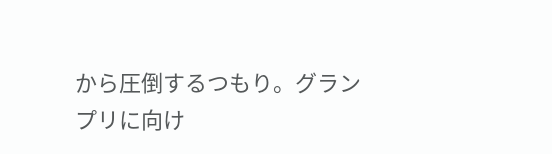から圧倒するつもり。グランプリに向け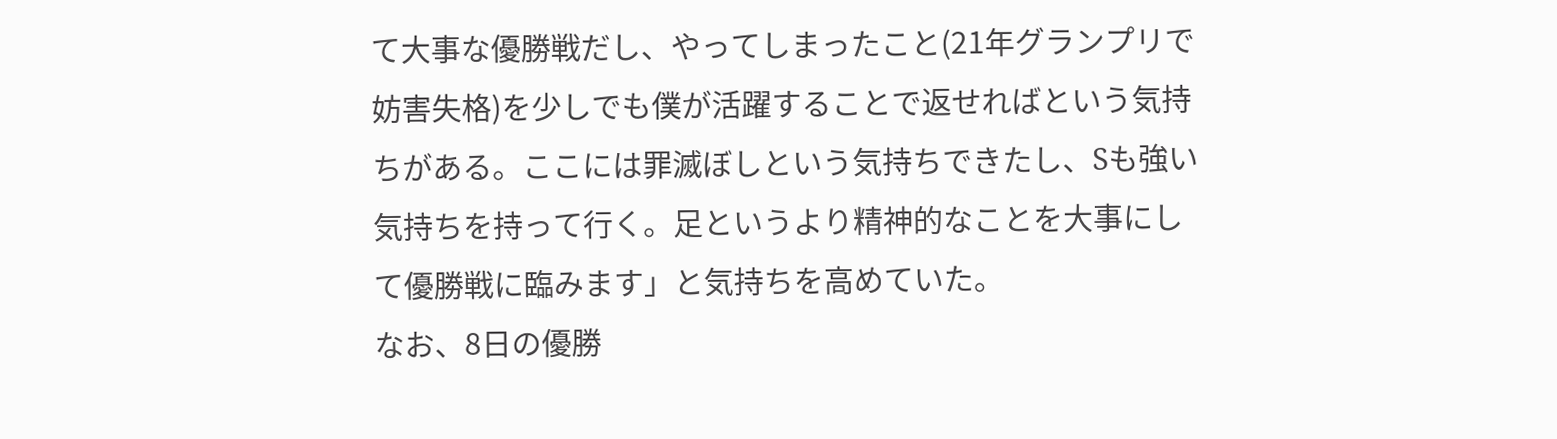て大事な優勝戦だし、やってしまったこと(21年グランプリで妨害失格)を少しでも僕が活躍することで返せればという気持ちがある。ここには罪滅ぼしという気持ちできたし、Sも強い気持ちを持って行く。足というより精神的なことを大事にして優勝戦に臨みます」と気持ちを高めていた。
なお、8日の優勝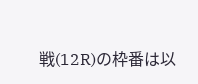戦(12R)の枠番は以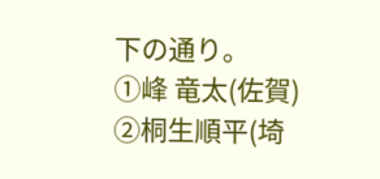下の通り。
①峰 竜太(佐賀)
②桐生順平(埼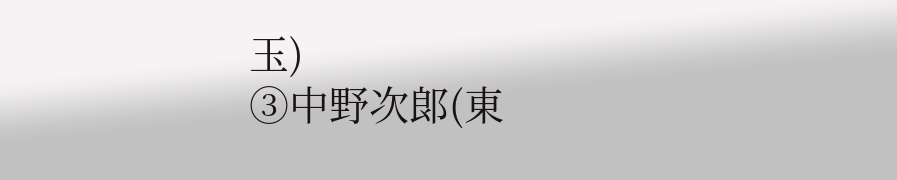玉)
③中野次郞(東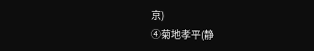京)
④菊地孝平(静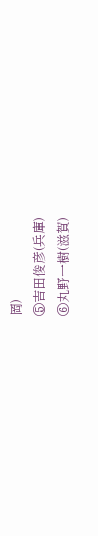岡)
⑤吉田俊彦(兵庫)
⑥丸野一樹(滋賀)